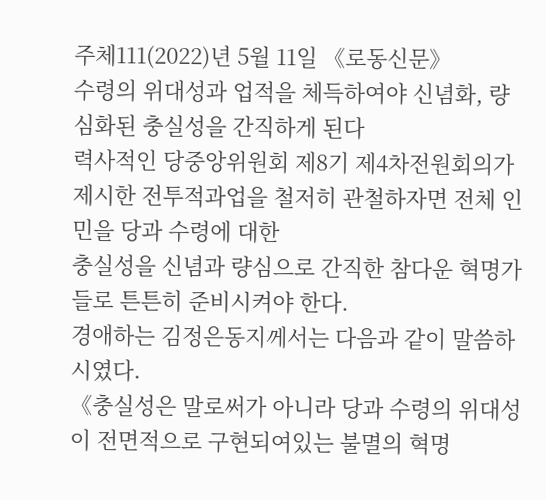주체111(2022)년 5월 11일 《로동신문》
수령의 위대성과 업적을 체득하여야 신념화, 량심화된 충실성을 간직하게 된다
력사적인 당중앙위원회 제8기 제4차전원회의가 제시한 전투적과업을 철저히 관철하자면 전체 인민을 당과 수령에 대한
충실성을 신념과 량심으로 간직한 참다운 혁명가들로 튼튼히 준비시켜야 한다.
경애하는 김정은동지께서는 다음과 같이 말씀하시였다.
《충실성은 말로써가 아니라 당과 수령의 위대성이 전면적으로 구현되여있는 불멸의 혁명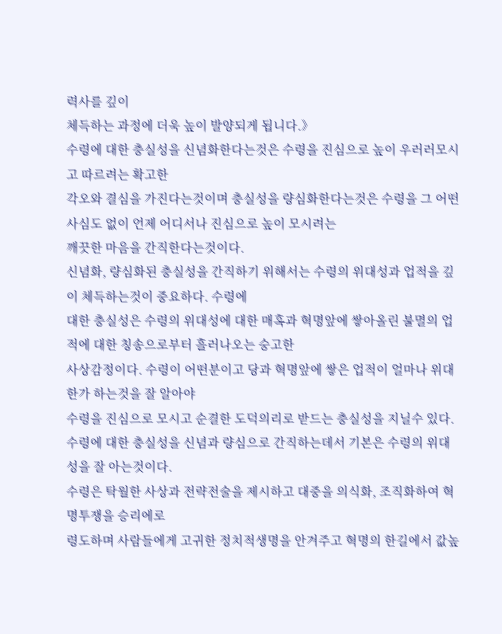력사를 깊이
체득하는 과정에 더욱 높이 발양되게 됩니다.》
수령에 대한 충실성을 신념화한다는것은 수령을 진심으로 높이 우러러모시고 따르려는 확고한
각오와 결심을 가진다는것이며 충실성을 량심화한다는것은 수령을 그 어떤 사심도 없이 언제 어디서나 진심으로 높이 모시려는
깨끗한 마음을 간직한다는것이다.
신념화, 량심화된 충실성을 간직하기 위해서는 수령의 위대성과 업적을 깊이 체득하는것이 중요하다. 수령에
대한 충실성은 수령의 위대성에 대한 매혹과 혁명앞에 쌓아올린 불멸의 업적에 대한 칭송으로부터 흘러나오는 숭고한
사상감정이다. 수령이 어떤분이고 당과 혁명앞에 쌓은 업적이 얼마나 위대한가 하는것을 잘 알아야
수령을 진심으로 모시고 순결한 도덕의리로 받드는 충실성을 지닐수 있다.
수령에 대한 충실성을 신념과 량심으로 간직하는데서 기본은 수령의 위대성을 잘 아는것이다.
수령은 탁월한 사상과 전략전술을 제시하고 대중을 의식화, 조직화하여 혁명투쟁을 승리에로
령도하며 사람들에게 고귀한 정치적생명을 안겨주고 혁명의 한길에서 값높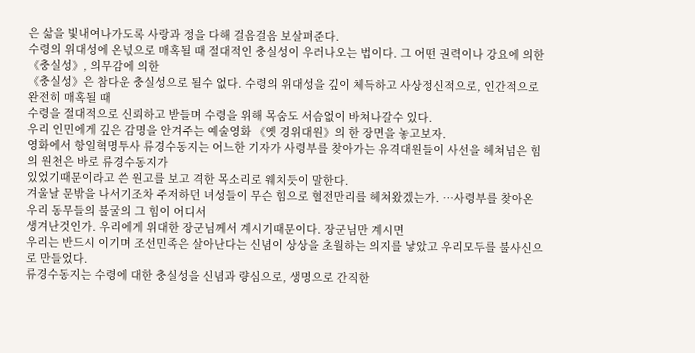은 삶을 빛내여나가도록 사랑과 정을 다해 걸음걸음 보살펴준다.
수령의 위대성에 온넋으로 매혹될 때 절대적인 충실성이 우러나오는 법이다. 그 어떤 권력이나 강요에 의한 《충실성》, 의무감에 의한
《충실성》은 참다운 충실성으로 될수 없다. 수령의 위대성을 깊이 체득하고 사상정신적으로, 인간적으로 완전히 매혹될 때
수령을 절대적으로 신뢰하고 받들며 수령을 위해 목숨도 서슴없이 바쳐나갈수 있다.
우리 인민에게 깊은 감명을 안겨주는 예술영화 《옛 경위대원》의 한 장면을 놓고보자.
영화에서 항일혁명투사 류경수동지는 어느한 기자가 사령부를 찾아가는 유격대원들이 사선을 헤쳐넘은 힘의 원천은 바로 류경수동지가
있었기때문이라고 쓴 원고를 보고 격한 목소리로 웨치듯이 말한다.
겨울날 문밖을 나서기조차 주저하던 녀성들이 무슨 힘으로 혈전만리를 헤쳐왔겠는가. …사령부를 찾아온 우리 동무들의 불굴의 그 힘이 어디서
생겨난것인가. 우리에게 위대한 장군님께서 계시기때문이다. 장군님만 계시면
우리는 반드시 이기며 조선민족은 살아난다는 신념이 상상을 초월하는 의지를 낳았고 우리모두를 불사신으로 만들었다.
류경수동지는 수령에 대한 충실성을 신념과 량심으로, 생명으로 간직한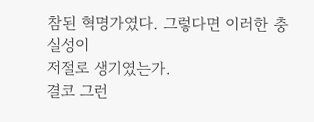참된 혁명가였다. 그렇다면 이러한 충실성이
저절로 생기였는가.
결코 그런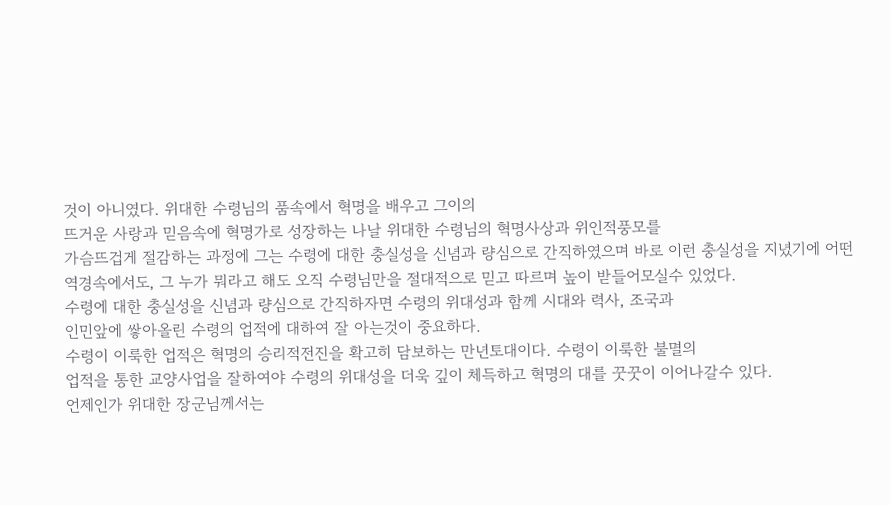것이 아니였다. 위대한 수령님의 품속에서 혁명을 배우고 그이의
뜨거운 사랑과 믿음속에 혁명가로 성장하는 나날 위대한 수령님의 혁명사상과 위인적풍모를
가슴뜨겁게 절감하는 과정에 그는 수령에 대한 충실성을 신념과 량심으로 간직하였으며 바로 이런 충실성을 지녔기에 어떤
역경속에서도, 그 누가 뭐라고 해도 오직 수령님만을 절대적으로 믿고 따르며 높이 받들어모실수 있었다.
수령에 대한 충실성을 신념과 량심으로 간직하자면 수령의 위대성과 함께 시대와 력사, 조국과
인민앞에 쌓아올린 수령의 업적에 대하여 잘 아는것이 중요하다.
수령이 이룩한 업적은 혁명의 승리적전진을 확고히 담보하는 만년토대이다. 수령이 이룩한 불멸의
업적을 통한 교양사업을 잘하여야 수령의 위대성을 더욱 깊이 체득하고 혁명의 대를 꿋꿋이 이어나갈수 있다.
언제인가 위대한 장군님께서는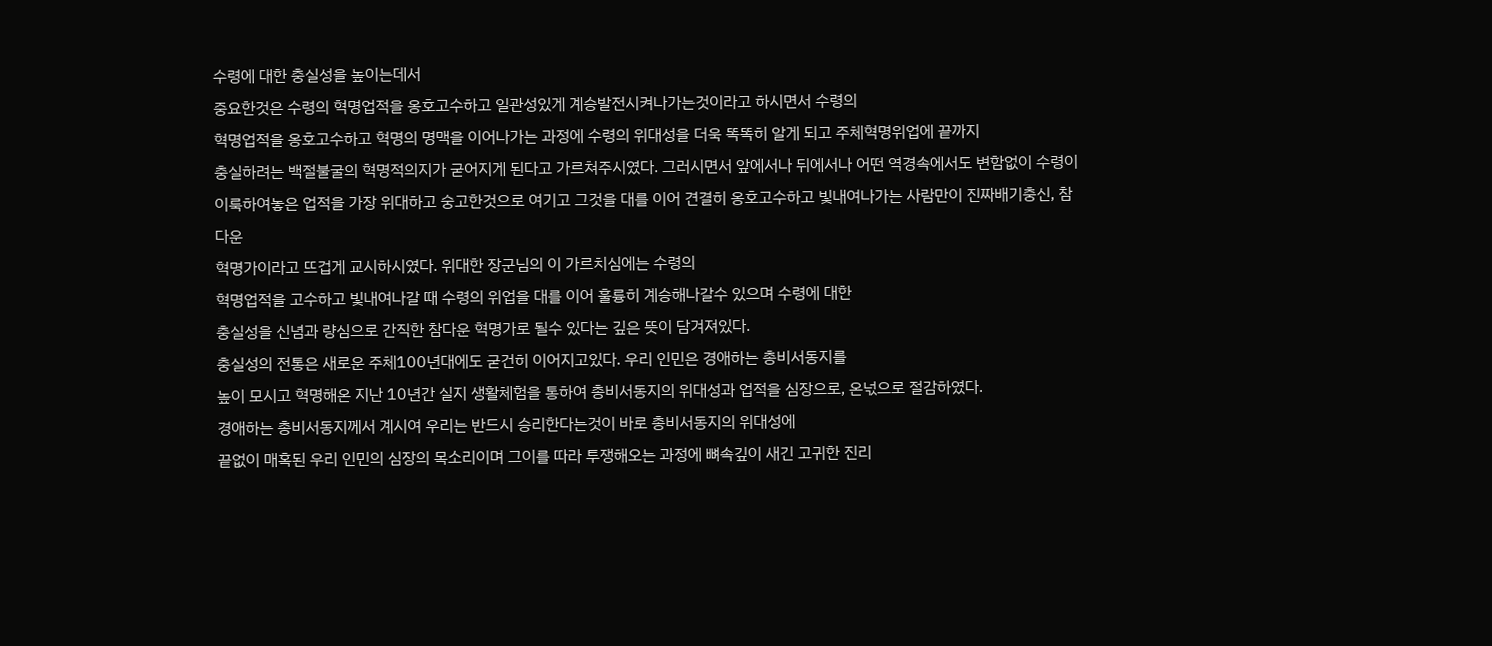수령에 대한 충실성을 높이는데서
중요한것은 수령의 혁명업적을 옹호고수하고 일관성있게 계승발전시켜나가는것이라고 하시면서 수령의
혁명업적을 옹호고수하고 혁명의 명맥을 이어나가는 과정에 수령의 위대성을 더욱 똑똑히 알게 되고 주체혁명위업에 끝까지
충실하려는 백절불굴의 혁명적의지가 굳어지게 된다고 가르쳐주시였다. 그러시면서 앞에서나 뒤에서나 어떤 역경속에서도 변함없이 수령이
이룩하여놓은 업적을 가장 위대하고 숭고한것으로 여기고 그것을 대를 이어 견결히 옹호고수하고 빛내여나가는 사람만이 진짜배기충신, 참다운
혁명가이라고 뜨겁게 교시하시였다. 위대한 장군님의 이 가르치심에는 수령의
혁명업적을 고수하고 빛내여나갈 때 수령의 위업을 대를 이어 훌륭히 계승해나갈수 있으며 수령에 대한
충실성을 신념과 량심으로 간직한 참다운 혁명가로 될수 있다는 깊은 뜻이 담겨져있다.
충실성의 전통은 새로운 주체100년대에도 굳건히 이어지고있다. 우리 인민은 경애하는 총비서동지를
높이 모시고 혁명해온 지난 10년간 실지 생활체험을 통하여 총비서동지의 위대성과 업적을 심장으로, 온넋으로 절감하였다.
경애하는 총비서동지께서 계시여 우리는 반드시 승리한다는것이 바로 총비서동지의 위대성에
끝없이 매혹된 우리 인민의 심장의 목소리이며 그이를 따라 투쟁해오는 과정에 뼈속깊이 새긴 고귀한 진리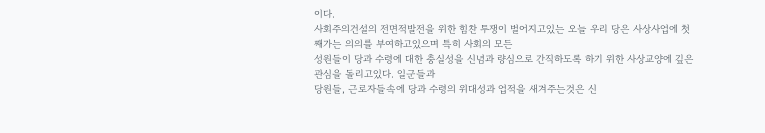이다.
사회주의건설의 전면적발전을 위한 힘찬 투쟁이 벌어지고있는 오늘 우리 당은 사상사업에 첫째가는 의의를 부여하고있으며 특히 사회의 모든
성원들이 당과 수령에 대한 충실성을 신념과 량심으로 간직하도록 하기 위한 사상교양에 깊은 관심을 돌리고있다. 일군들과
당원들, 근로자들속에 당과 수령의 위대성과 업적을 새겨주는것은 신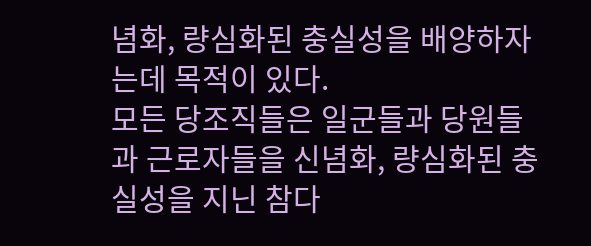념화, 량심화된 충실성을 배양하자는데 목적이 있다.
모든 당조직들은 일군들과 당원들과 근로자들을 신념화, 량심화된 충실성을 지닌 참다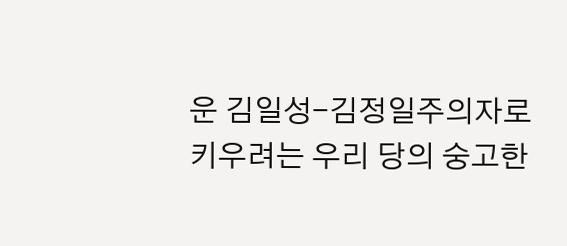운 김일성-김정일주의자로
키우려는 우리 당의 숭고한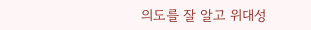의도를 잘 알고 위대성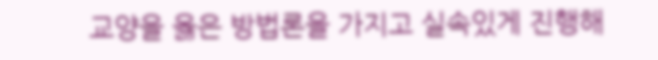교양을 옳은 방법론을 가지고 실속있게 진행해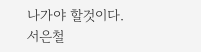나가야 할것이다.
서은철